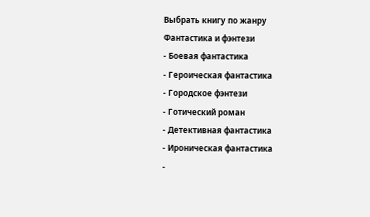Выбрать книгу по жанру
Фантастика и фэнтези
- Боевая фантастика
- Героическая фантастика
- Городское фэнтези
- Готический роман
- Детективная фантастика
- Ироническая фантастика
-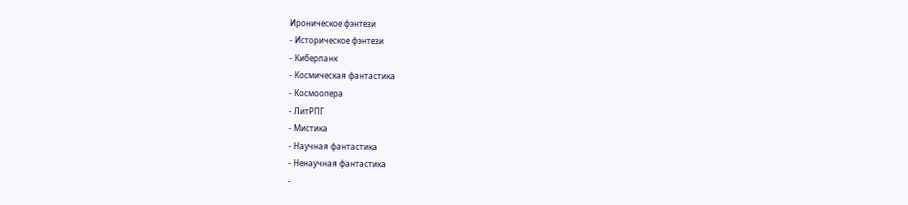Ироническое фэнтези
- Историческое фэнтези
- Киберпанк
- Космическая фантастика
- Космоопера
- ЛитРПГ
- Мистика
- Научная фантастика
- Ненаучная фантастика
-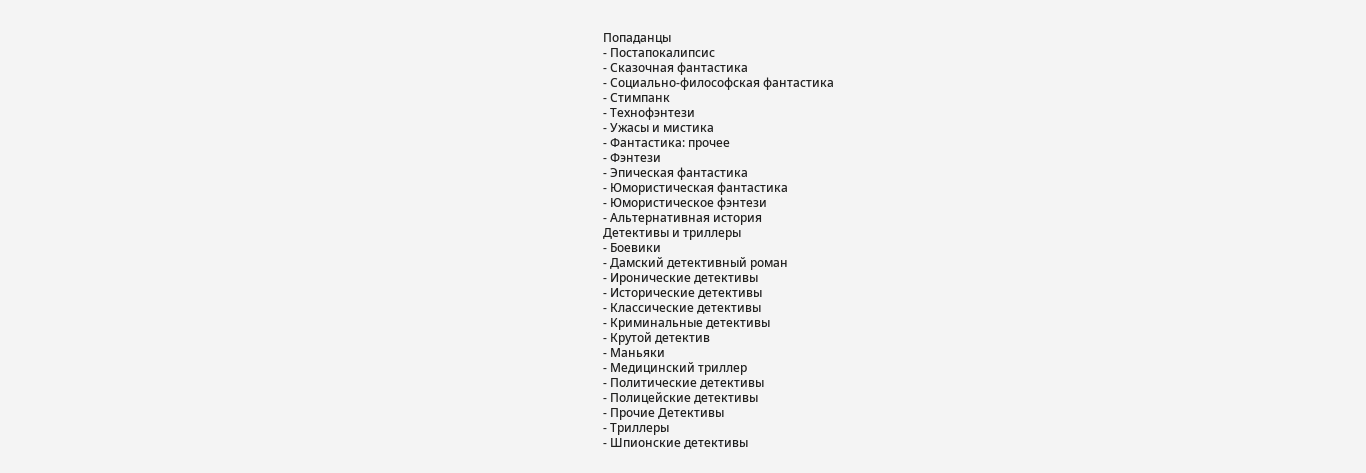Попаданцы
- Постапокалипсис
- Сказочная фантастика
- Социально-философская фантастика
- Стимпанк
- Технофэнтези
- Ужасы и мистика
- Фантастика: прочее
- Фэнтези
- Эпическая фантастика
- Юмористическая фантастика
- Юмористическое фэнтези
- Альтернативная история
Детективы и триллеры
- Боевики
- Дамский детективный роман
- Иронические детективы
- Исторические детективы
- Классические детективы
- Криминальные детективы
- Крутой детектив
- Маньяки
- Медицинский триллер
- Политические детективы
- Полицейские детективы
- Прочие Детективы
- Триллеры
- Шпионские детективы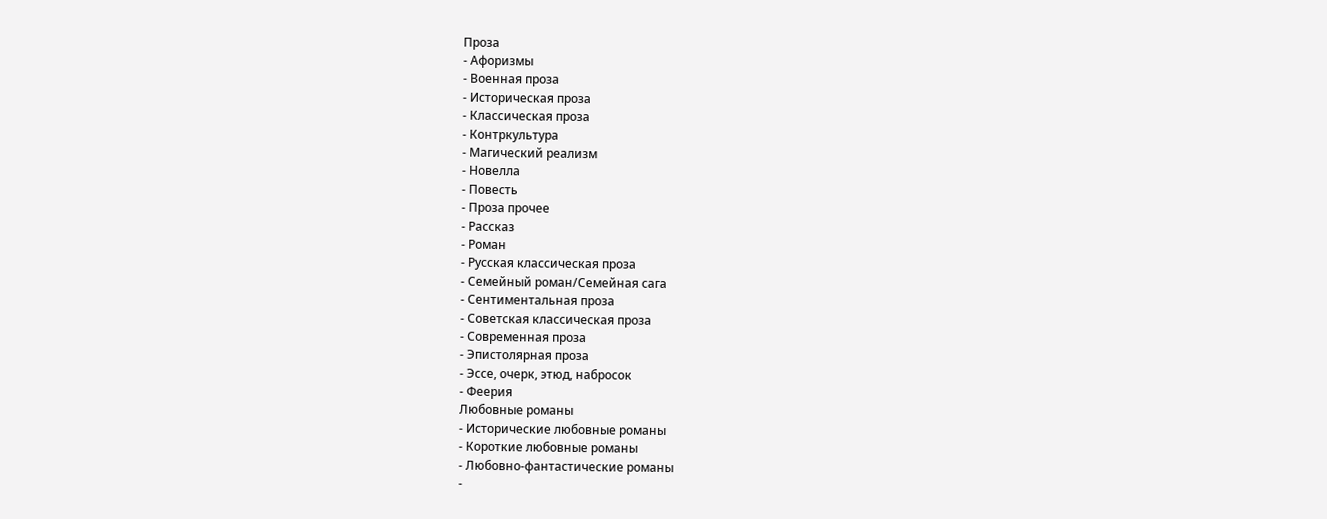Проза
- Афоризмы
- Военная проза
- Историческая проза
- Классическая проза
- Контркультура
- Магический реализм
- Новелла
- Повесть
- Проза прочее
- Рассказ
- Роман
- Русская классическая проза
- Семейный роман/Семейная сага
- Сентиментальная проза
- Советская классическая проза
- Современная проза
- Эпистолярная проза
- Эссе, очерк, этюд, набросок
- Феерия
Любовные романы
- Исторические любовные романы
- Короткие любовные романы
- Любовно-фантастические романы
-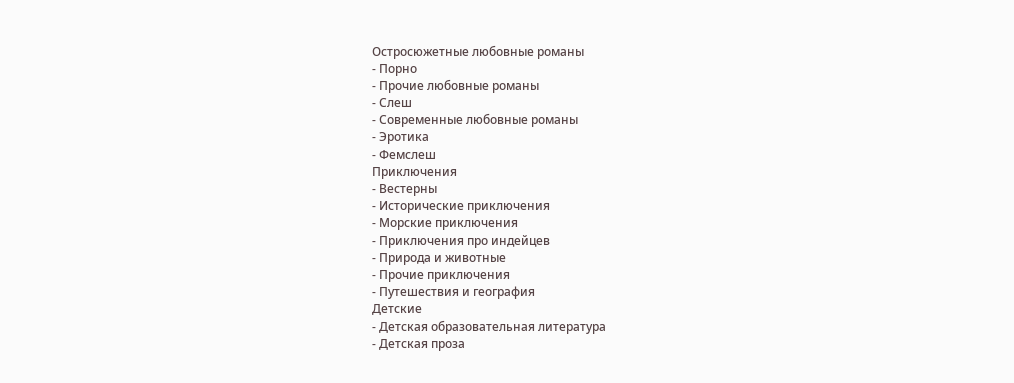Остросюжетные любовные романы
- Порно
- Прочие любовные романы
- Слеш
- Современные любовные романы
- Эротика
- Фемслеш
Приключения
- Вестерны
- Исторические приключения
- Морские приключения
- Приключения про индейцев
- Природа и животные
- Прочие приключения
- Путешествия и география
Детские
- Детская образовательная литература
- Детская проза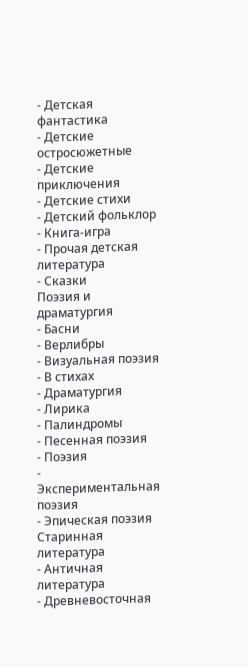- Детская фантастика
- Детские остросюжетные
- Детские приключения
- Детские стихи
- Детский фольклор
- Книга-игра
- Прочая детская литература
- Сказки
Поэзия и драматургия
- Басни
- Верлибры
- Визуальная поэзия
- В стихах
- Драматургия
- Лирика
- Палиндромы
- Песенная поэзия
- Поэзия
- Экспериментальная поэзия
- Эпическая поэзия
Старинная литература
- Античная литература
- Древневосточная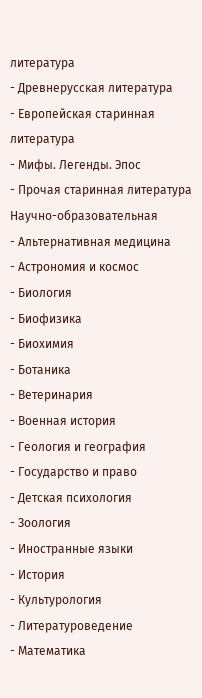литература
- Древнерусская литература
- Европейская старинная литература
- Мифы. Легенды. Эпос
- Прочая старинная литература
Научно-образовательная
- Альтернативная медицина
- Астрономия и космос
- Биология
- Биофизика
- Биохимия
- Ботаника
- Ветеринария
- Военная история
- Геология и география
- Государство и право
- Детская психология
- Зоология
- Иностранные языки
- История
- Культурология
- Литературоведение
- Математика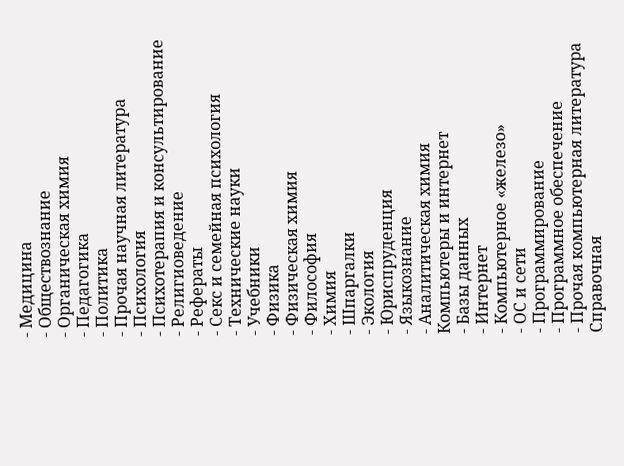- Медицина
- Обществознание
- Органическая химия
- Педагогика
- Политика
- Прочая научная литература
- Психология
- Психотерапия и консультирование
- Религиоведение
- Рефераты
- Секс и семейная психология
- Технические науки
- Учебники
- Физика
- Физическая химия
- Философия
- Химия
- Шпаргалки
- Экология
- Юриспруденция
- Языкознание
- Аналитическая химия
Компьютеры и интернет
- Базы данных
- Интернет
- Компьютерное «железо»
- ОС и сети
- Программирование
- Программное обеспечение
- Прочая компьютерная литература
Справочная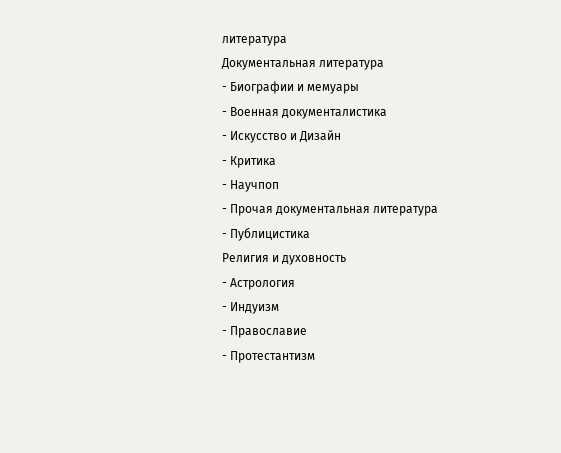литература
Документальная литература
- Биографии и мемуары
- Военная документалистика
- Искусство и Дизайн
- Критика
- Научпоп
- Прочая документальная литература
- Публицистика
Религия и духовность
- Астрология
- Индуизм
- Православие
- Протестантизм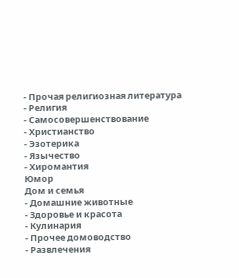- Прочая религиозная литература
- Религия
- Самосовершенствование
- Христианство
- Эзотерика
- Язычество
- Хиромантия
Юмор
Дом и семья
- Домашние животные
- Здоровье и красота
- Кулинария
- Прочее домоводство
- Развлечения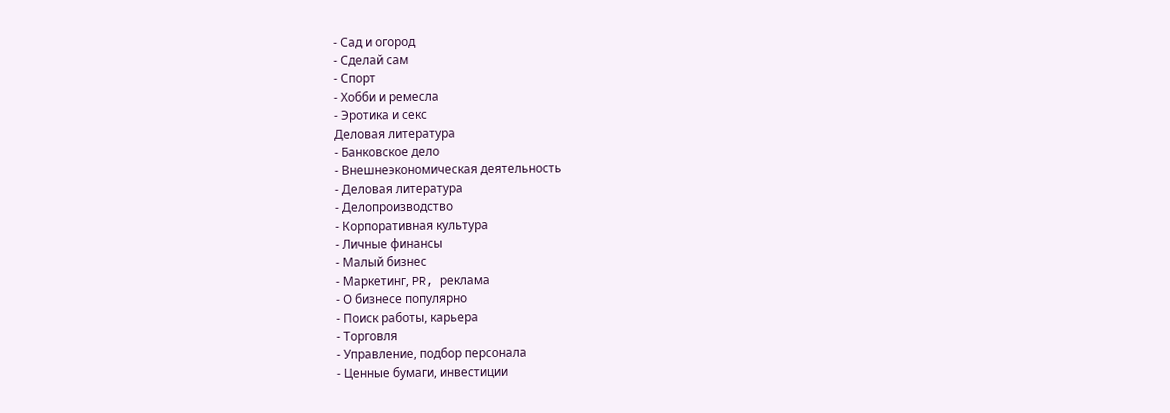- Сад и огород
- Сделай сам
- Спорт
- Хобби и ремесла
- Эротика и секс
Деловая литература
- Банковское дело
- Внешнеэкономическая деятельность
- Деловая литература
- Делопроизводство
- Корпоративная культура
- Личные финансы
- Малый бизнес
- Маркетинг, PR, реклама
- О бизнесе популярно
- Поиск работы, карьера
- Торговля
- Управление, подбор персонала
- Ценные бумаги, инвестиции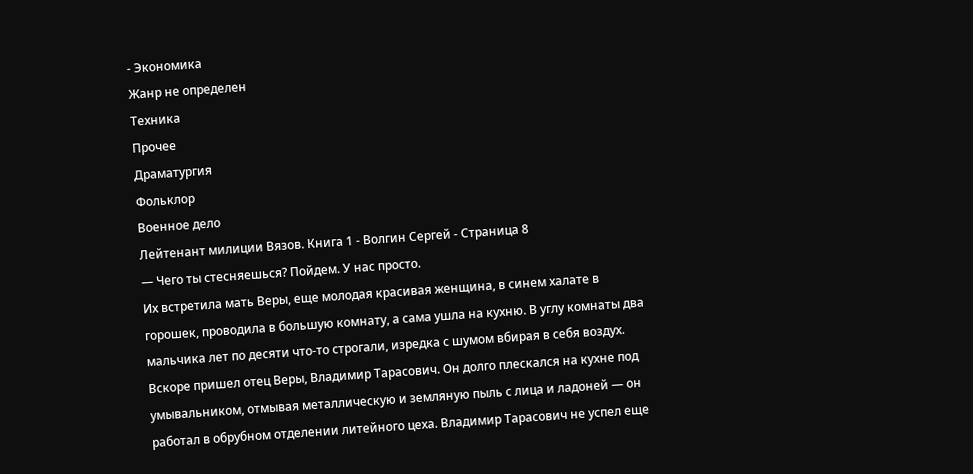- Экономика
Жанр не определен
Техника
Прочее
Драматургия
Фольклор
Военное дело
Лейтенант милиции Вязов. Книга 1 - Волгин Сергей - Страница 8
— Чего ты стесняешься? Пойдем. У нас просто.
Их встретила мать Веры, еще молодая красивая женщина, в синем халате в горошек, проводила в большую комнату, а сама ушла на кухню. В углу комнаты два мальчика лет по десяти что-то строгали, изредка с шумом вбирая в себя воздух. Вскоре пришел отец Веры, Владимир Тарасович. Он долго плескался на кухне под умывальником, отмывая металлическую и земляную пыль с лица и ладоней — он работал в обрубном отделении литейного цеха. Владимир Тарасович не успел еще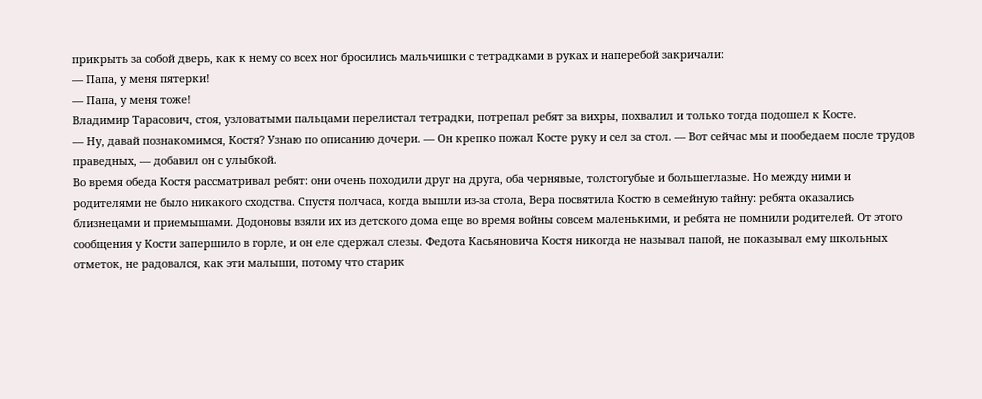прикрыть за собой дверь, как к нему со всех ног бросились мальчишки с тетрадками в руках и наперебой закричали:
— Папа, у меня пятерки!
— Папа, у меня тоже!
Владимир Тарасович, стоя, узловатыми пальцами перелистал тетрадки, потрепал ребят за вихры, похвалил и только тогда подошел к Косте.
— Ну, давай познакомимся, Костя? Узнаю по описанию дочери. — Он крепко пожал Косте руку и сел за стол. — Вот сейчас мы и пообедаем после трудов праведных, — добавил он с улыбкой.
Во время обеда Костя рассматривал ребят: они очень походили друг на друга, оба чернявые, толстогубые и большеглазые. Но между ними и родителями не было никакого сходства. Спустя полчаса, когда вышли из-за стола, Вера посвятила Костю в семейную тайну: ребята оказались близнецами и приемышами. Додоновы взяли их из детского дома еще во время войны совсем маленькими, и ребята не помнили родителей. От этого сообщения у Кости запершило в горле, и он еле сдержал слезы. Федота Касьяновича Костя никогда не называл папой, не показывал ему школьных отметок, не радовался, как эти малыши, потому что старик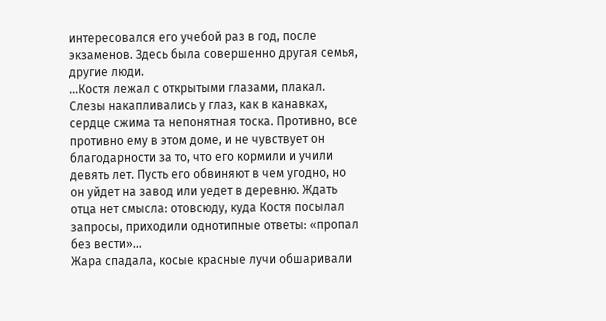интересовался его учебой раз в год, после экзаменов. Здесь была совершенно другая семья, другие люди.
…Костя лежал с открытыми глазами, плакал. Слезы накапливались у глаз, как в канавках, сердце сжима та непонятная тоска. Противно, все противно ему в этом доме, и не чувствует он благодарности за то, что его кормили и учили девять лет. Пусть его обвиняют в чем угодно, но он уйдет на завод или уедет в деревню. Ждать отца нет смысла: отовсюду, куда Костя посылал запросы, приходили однотипные ответы: «пропал без вести»…
Жара спадала, косые красные лучи обшаривали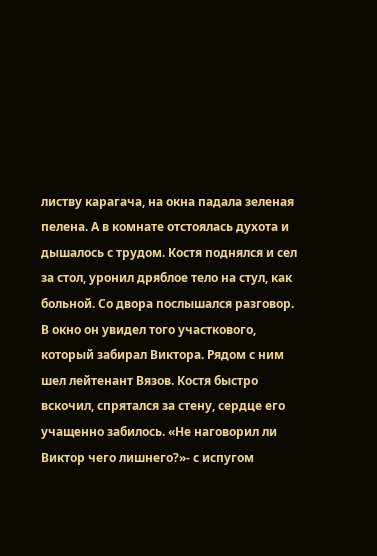листву карагача, на окна падала зеленая пелена. А в комнате отстоялась духота и дышалось с трудом. Костя поднялся и сел за стол, уронил дряблое тело на стул, как больной. Со двора послышался разговор. В окно он увидел того участкового, который забирал Виктора. Рядом с ним шел лейтенант Вязов. Костя быстро вскочил, спрятался за стену, сердце его учащенно забилось. «Не наговорил ли Виктор чего лишнего?»- с испугом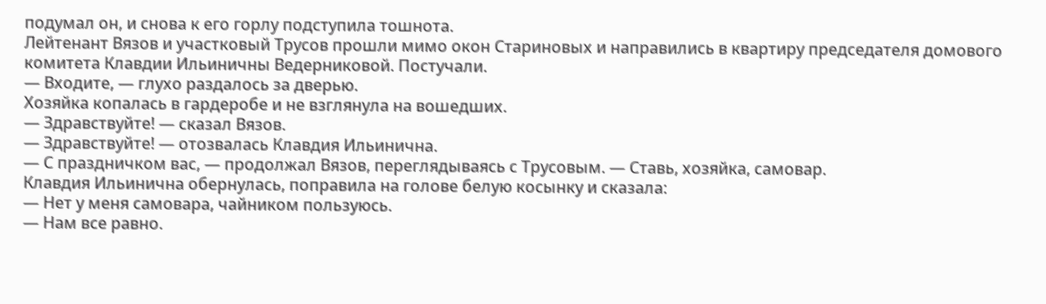подумал он, и снова к его горлу подступила тошнота.
Лейтенант Вязов и участковый Трусов прошли мимо окон Стариновых и направились в квартиру председателя домового комитета Клавдии Ильиничны Ведерниковой. Постучали.
— Входите, — глухо раздалось за дверью.
Хозяйка копалась в гардеробе и не взглянула на вошедших.
— Здравствуйте! — сказал Вязов.
— Здравствуйте! — отозвалась Клавдия Ильинична.
— С праздничком вас, — продолжал Вязов, переглядываясь с Трусовым. — Ставь, хозяйка, самовар.
Клавдия Ильинична обернулась, поправила на голове белую косынку и сказала:
— Нет у меня самовара, чайником пользуюсь.
— Нам все равно.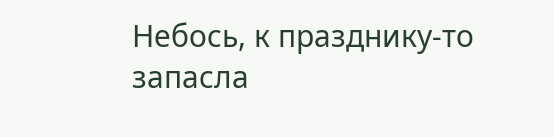Небось, к празднику-то запасла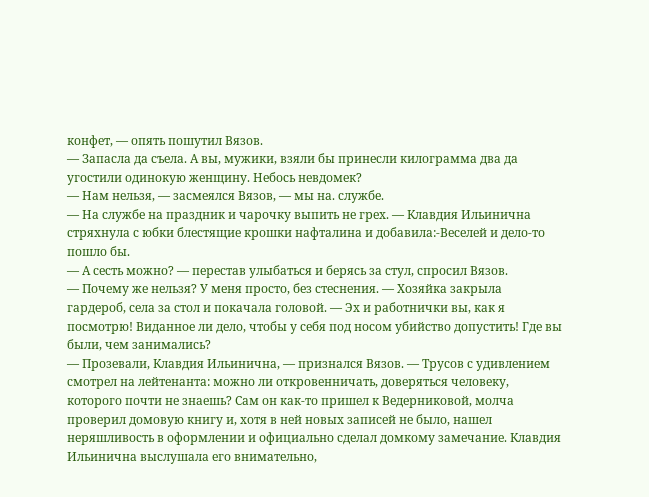конфет, — опять пошутил Вязов.
— Запасла да съела. А вы, мужики, взяли бы принесли килограмма два да угостили одинокую женщину. Небось невдомек?
— Нам нельзя, — засмеялся Вязов, — мы на. службе.
— На службе на праздник и чарочку выпить не грех. — Клавдия Ильинична стряхнула с юбки блестящие крошки нафталина и добавила:-Веселей и дело-то пошло бы.
— А сесть можно? — перестав улыбаться и берясь за стул, спросил Вязов.
— Почему же нельзя? У меня просто, без стеснения. — Хозяйка закрыла гардероб, села за стол и покачала головой. — Эх и работнички вы, как я посмотрю! Виданное ли дело, чтобы у себя под носом убийство допустить! Где вы были, чем занимались?
— Прозевали, Клавдия Ильинична, — признался Вязов. — Трусов с удивлением смотрел на лейтенанта: можно ли откровенничать, доверяться человеку, которого почти не знаешь? Сам он как-то пришел к Ведерниковой, молча проверил домовую книгу и, хотя в ней новых записей не было, нашел неряшливость в оформлении и официально сделал домкому замечание. Клавдия Ильинична выслушала его внимательно,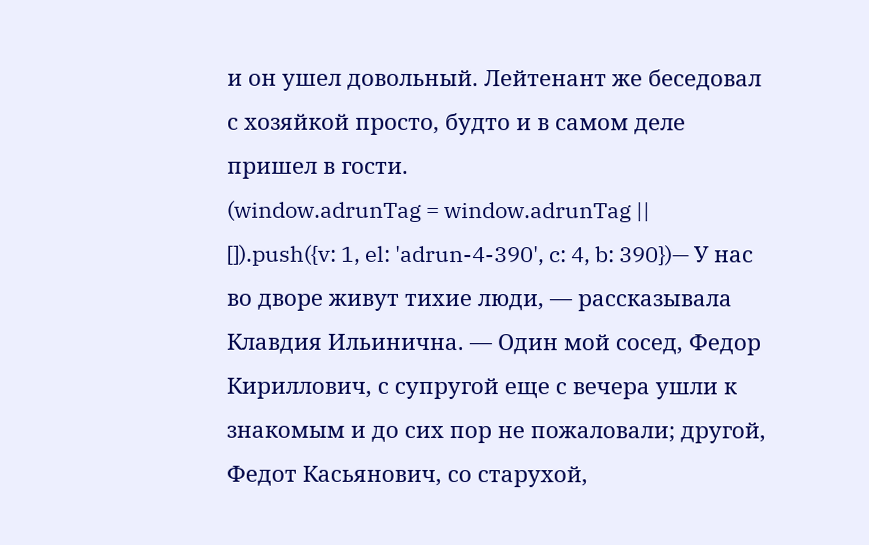и он ушел довольный. Лейтенант же беседовал с хозяйкой просто, будто и в самом деле пришел в гости.
(window.adrunTag = window.adrunTag || []).push({v: 1, el: 'adrun-4-390', c: 4, b: 390})— У нас во дворе живут тихие люди, — рассказывала Клавдия Ильинична. — Один мой сосед, Федор Кириллович, с супругой еще с вечера ушли к знакомым и до сих пор не пожаловали; другой, Федот Касьянович, со старухой,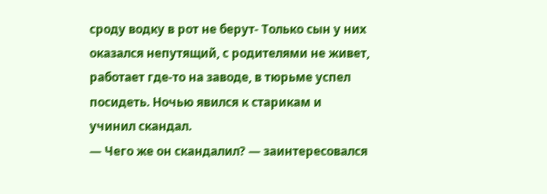сроду водку в рот не берут- Только сын у них оказался непутящий, с родителями не живет, работает где-то на заводе, в тюрьме успел посидеть. Ночью явился к старикам и учинил скандал.
— Чего же он скандалил? — заинтересовался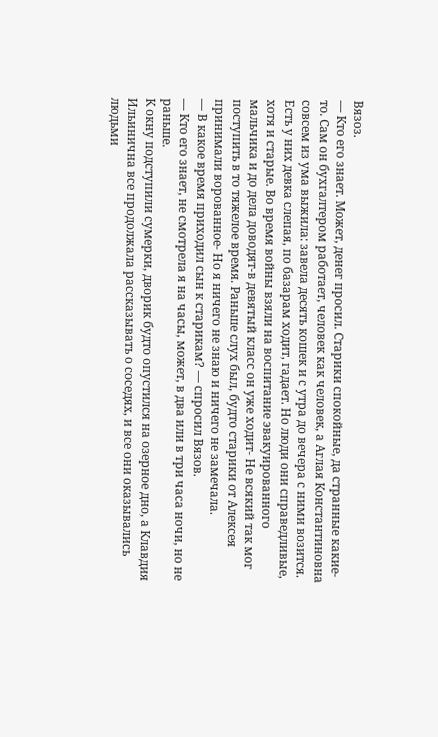Вязоз.
— Кто его знает. Может, денег просил. Старики спокойные, да странные какие-то. Сам он бухгалтером работает, человек как человек, а Аглая Константиновна совсем из ума выжила: завела десять кошек и с утра до вечера с ними возится. Есть у них девка слепая, по базарам ходит, гадает. Но люди они справедливые, хотя и старые. Во время войны взяли на воспитание эвакуированного мальчика и до дела доводят-в девятый класс он уже ходит- Не всякий так мог поступить в то тяжелое время. Раньше слух был, будто старики от Алексея принимали ворованное- Но я ничего не знаю и ничего не замечала.
— В какое время приходил сын к старикам? — спросил Вязов.
— Кто его знает, не смотрела я на часы, может, в два или в три часа ночи, но не раньше.
К окну подступили сумерки, дворик будто опустился на озерное дно, а Клавдия Ильинична все продолжала рассказывать о соседях, и все они оказывались людьми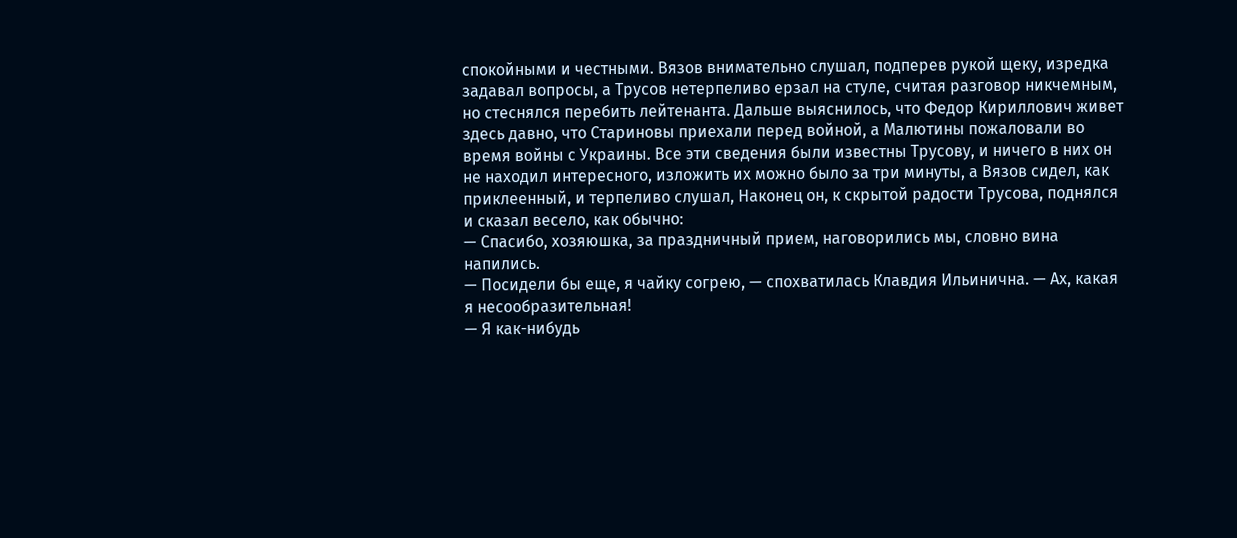спокойными и честными. Вязов внимательно слушал, подперев рукой щеку, изредка задавал вопросы, а Трусов нетерпеливо ерзал на стуле, считая разговор никчемным, но стеснялся перебить лейтенанта. Дальше выяснилось, что Федор Кириллович живет здесь давно, что Стариновы приехали перед войной, а Малютины пожаловали во время войны с Украины. Все эти сведения были известны Трусову, и ничего в них он не находил интересного, изложить их можно было за три минуты, а Вязов сидел, как приклеенный, и терпеливо слушал, Наконец он, к скрытой радости Трусова, поднялся и сказал весело, как обычно:
— Спасибо, хозяюшка, за праздничный прием, наговорились мы, словно вина напились.
— Посидели бы еще, я чайку согрею, — спохватилась Клавдия Ильинична. — Ах, какая я несообразительная!
— Я как-нибудь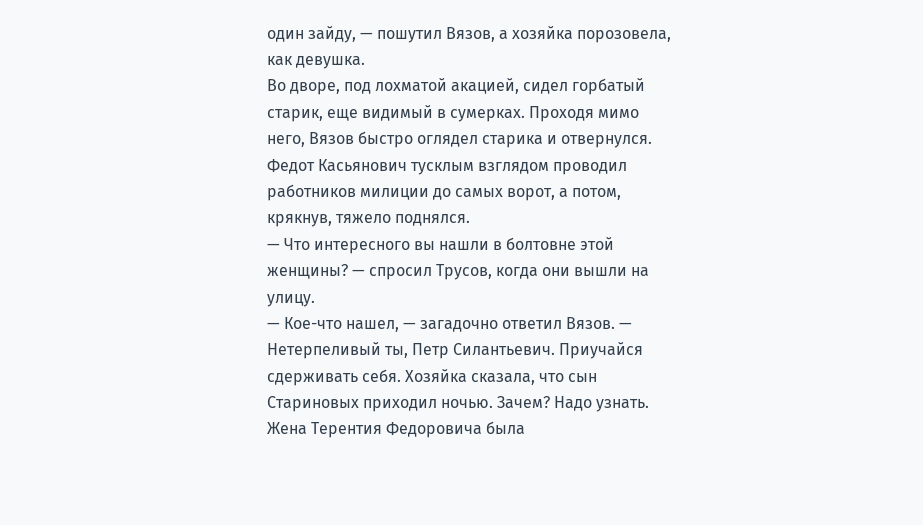один зайду, — пошутил Вязов, а хозяйка порозовела, как девушка.
Во дворе, под лохматой акацией, сидел горбатый старик, еще видимый в сумерках. Проходя мимо него, Вязов быстро оглядел старика и отвернулся. Федот Касьянович тусклым взглядом проводил работников милиции до самых ворот, а потом, крякнув, тяжело поднялся.
— Что интересного вы нашли в болтовне этой женщины? — спросил Трусов, когда они вышли на улицу.
— Кое-что нашел, — загадочно ответил Вязов. — Нетерпеливый ты, Петр Силантьевич. Приучайся сдерживать себя. Хозяйка сказала, что сын Стариновых приходил ночью. Зачем? Надо узнать.
Жена Терентия Федоровича была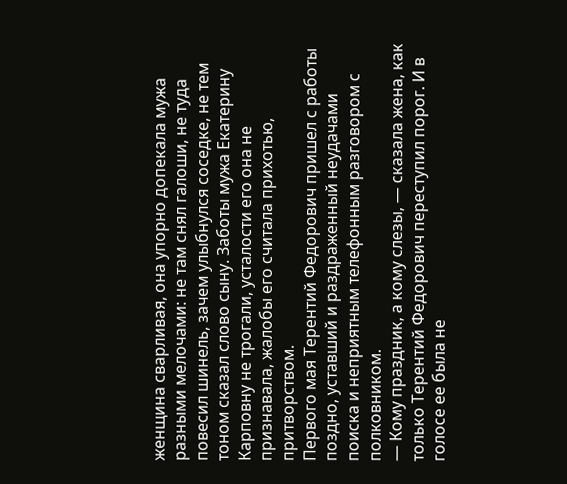женщина сварливая, она упорно допекала мужа разными мелочами: не там снял галоши, не туда повесил шинель, зачем улыбнулся соседке, не тем тоном сказал слово сыну. Заботы мужа Екатерину Карповну не трогали, усталости его она не признавала, жалобы его считала прихотью, притворством.
Первого мая Терентий Федорович пришел с работы поздно, уставший и раздраженный неудачами поиска и неприятным телефонным разговором с полковником.
— Кому праздник, а кому слезы, — сказала жена, как только Терентий Федорович переступил порог. И в голосе ее была не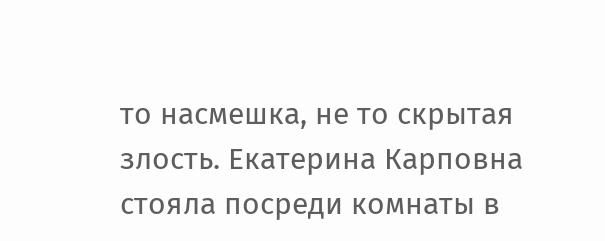то насмешка, не то скрытая злость. Екатерина Карповна стояла посреди комнаты в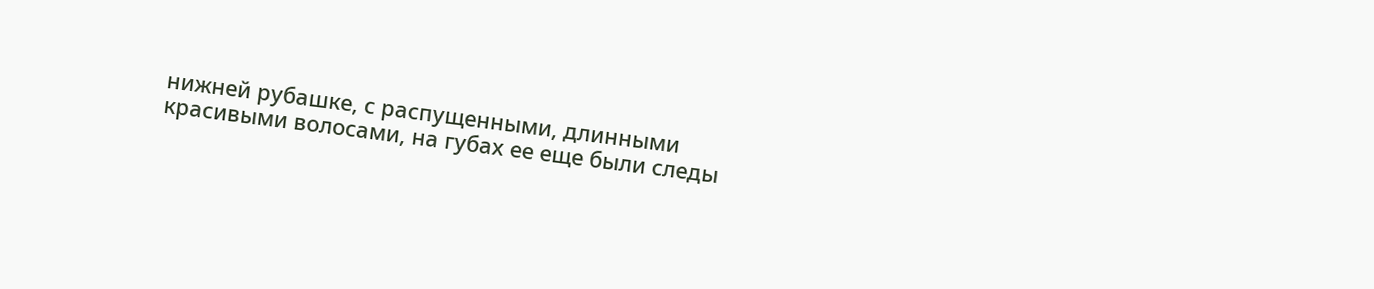нижней рубашке, с распущенными, длинными красивыми волосами, на губах ее еще были следы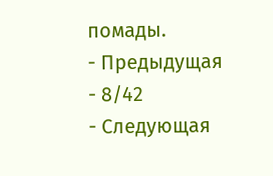помады.
- Предыдущая
- 8/42
- Следующая